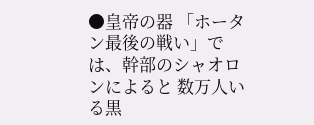●皇帝の器 「ホータン最後の戦い」では、幹部のシャオロンによると 数万人いる黒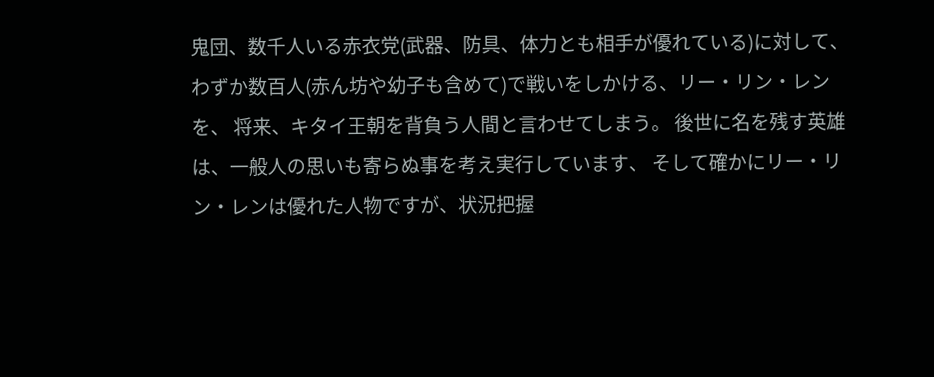鬼団、数千人いる赤衣党(武器、防具、体力とも相手が優れている)に対して、 わずか数百人(赤ん坊や幼子も含めて)で戦いをしかける、リー・リン・レンを、 将来、キタイ王朝を背負う人間と言わせてしまう。 後世に名を残す英雄は、一般人の思いも寄らぬ事を考え実行しています、 そして確かにリー・リン・レンは優れた人物ですが、状況把握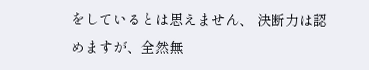をしているとは思えません、 決断力は認めますが、全然無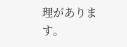理があります。